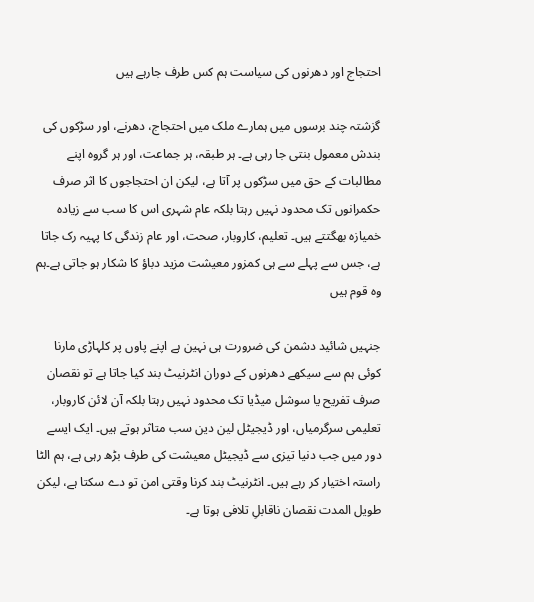احتجاج اور دھرنوں کی سیاست ہم کس طرف جارہے ہیں

گزشتہ چند برسوں میں ہمارے ملک میں احتجاج، دھرنے، اور سڑکوں کی بندش معمول بنتی جا رہی ہے۔ ہر طبقہ، ہر جماعت، اور ہر گروہ اپنے مطالبات کے حق میں سڑکوں پر آتا ہے، لیکن ان احتجاجوں کا اثر صرف حکمرانوں تک محدود نہیں رہتا بلکہ عام شہری اس کا سب سے زیادہ خمیازہ بھگتتے ہیں۔ تعلیم، کاروبار، صحت، اور عام زندگی کا پہیہ رک جاتا ہے، جس سے پہلے سے ہی کمزور معیشت مزید دباؤ کا شکار ہو جاتی ہے۔ہم وہ قوم ہیں

جنہیں شائید دشمن کی ضرورت ہی نہین ہے اپنے پاوں پر کلہاڑی مارنا کوئی ہم سے سیکھے دھرنوں کے دوران انٹرنیٹ بند کیا جاتا ہے تو نقصان صرف تفریح یا سوشل میڈیا تک محدود نہیں رہتا بلکہ آن لائن کاروبار، تعلیمی سرگرمیاں، اور ڈیجیٹل لین دین سب متاثر ہوتے ہیں۔ ایک ایسے دور میں جب دنیا تیزی سے ڈیجیٹل معیشت کی طرف بڑھ رہی ہے، ہم الٹا راستہ اختیار کر رہے ہیں۔ انٹرنیٹ بند کرنا وقتی امن تو دے سکتا ہے، لیکن طویل المدت نقصان ناقابلِ تلافی ہوتا ہے۔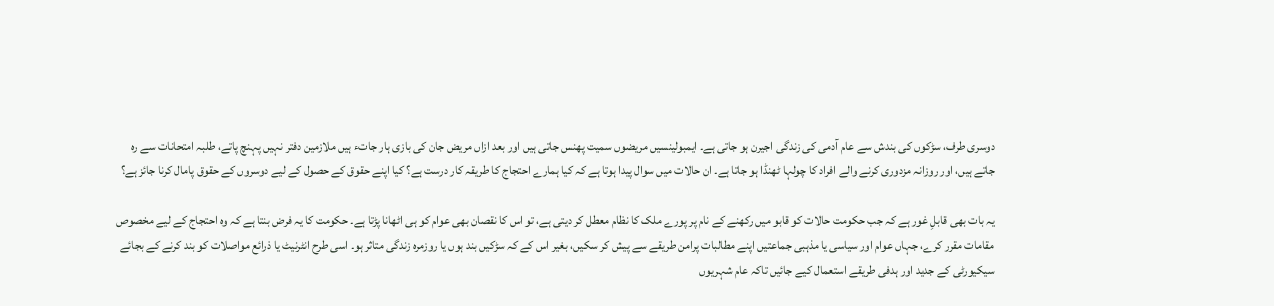دوسری طرف، سڑکوں کی بندش سے عام آدمی کی زندگی اجیرن ہو جاتی ہے۔ ایمبولینسیں مریضوں سمیت پھنس جاتی ہیں اور بعد ازاں مریض جان کی بازی ہار جاتء ہیں ملازمین دفتر نہیں پہنچ پاتے، طلبہ امتحانات سے رہ جاتے ہیں، اور روزانہ مزدوری کرنے والے افراد کا چولہا ٹھنڈا ہو جاتا ہے۔ ان حالات میں سوال پیدا ہوتا ہے کہ کیا ہمارے احتجاج کا طریقہ کار درست ہے؟ کیا اپنے حقوق کے حصول کے لیے دوسروں کے حقوق پامال کرنا جائز ہے؟

یہ بات بھی قابلِ غور ہے کہ جب حکومت حالات کو قابو میں رکھنے کے نام پر پورے ملک کا نظام معطل کر دیتی ہے، تو اس کا نقصان بھی عوام کو ہی اٹھانا پڑتا ہے۔ حکومت کا یہ فرض بنتا ہے کہ وہ احتجاج کے لیے مخصوص مقامات مقرر کرے، جہاں عوام اور سیاسی یا مذہبی جماعتیں اپنے مطالبات پرامن طریقے سے پیش کر سکیں، بغیر اس کے کہ سڑکیں بند ہوں یا روزمرہ زندگی متاثر ہو۔ اسی طرح انٹرنیٹ یا ذرائع مواصلات کو بند کرنے کے بجائے سیکیورٹی کے جدید اور ہدفی طریقے استعمال کیے جائیں تاکہ عام شہریوں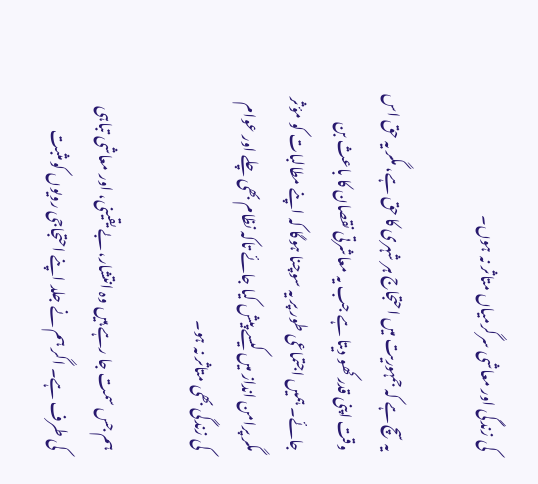کی زندگی اور معاشی سرگرمیاں متاثر نہ ہوں۔

یہ سچ ہے کہ جمہوریت میں احتجاج ہر شہری کا حق ہے، مگر یہ حق اس وقت اپنی قدر کھو دیتا ہے جب یہ معاشرتی نقصان کا باعث بن جائے۔ ہمیں اجتماعی طور پر یہ سوچنا ہوگا کہ اپنے مطالبات کو مؤثر مگر پرامن انداز میں کیسے پیش کیا جائے تاکہ نظام بھی چلے اور عوام کی زندگی بھی متاثر نہ ہو۔

ہم جس سمت جا رہے ہیں وہ انتشار، بے یقینی، اور معاشی تباہی کی طرف ہے۔ اگر ہم نے جلد اپنے احتجاجی رویوں کو مثبت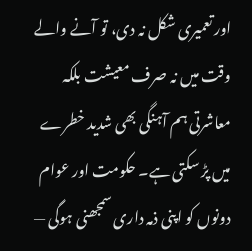اور تعمیری شکل نہ دی، تو آنے والے وقت میں نہ صرف معیشت بلکہ معاشرتی ہم آہنگی بھی شدید خطرے میں پڑ سکتی ہے۔ حکومت اور عوام دونوں کو اپنی ذمہ داری سمجھنی ہوگی —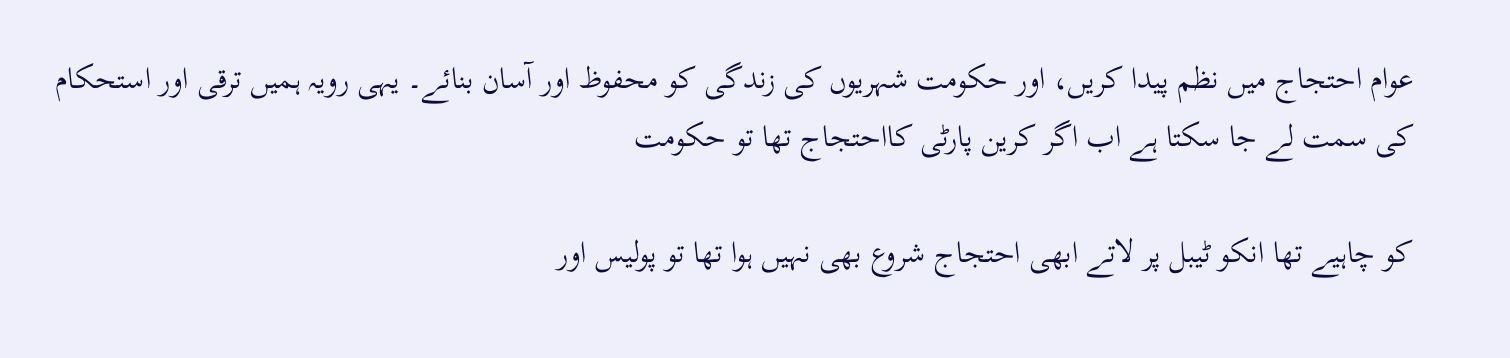عوام احتجاج میں نظم پیدا کریں، اور حکومت شہریوں کی زندگی کو محفوظ اور آسان بنائے۔ یہی رویہ ہمیں ترقی اور استحکام کی سمت لے جا سکتا ہے اب اگر کرین پارٹی کااحتجاج تھا تو حکومت

کو چاہیے تھا انکو ٹیبل پر لاتے ابھی احتجاج شروع بھی نہیں ہوا تھا تو پولیس اور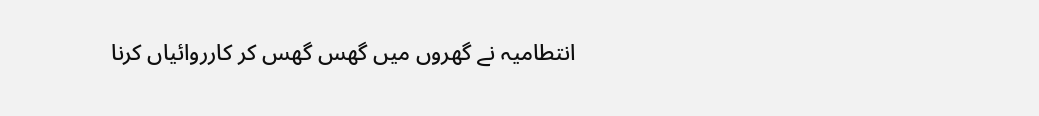انتطامیہ نے گھروں میں گھس گھس کر کارروائیاں کرنا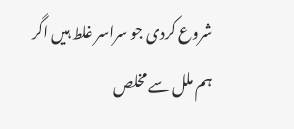شروع کردی جو سراسر غلط ہیں اگر ہم ملل سے مخلص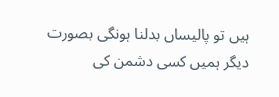ہیں تو پالیساں بدلنا ہونگی بصورت دیگر ہمیں کسی دشمن کی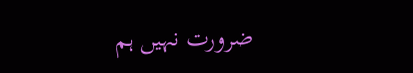ضرورت نہیں ہم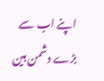اپنے اب سے بڑے دشمن ہین